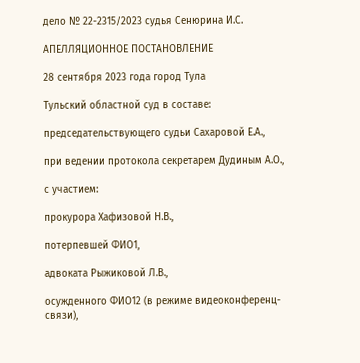дело № 22-2315/2023 судья Сенюрина И.С.

АПЕЛЛЯЦИОННОЕ ПОСТАНОВЛЕНИЕ

28 сентября 2023 года город Тула

Тульский областной суд в составе:

председательствующего судьи Сахаровой Е.А.,

при ведении протокола секретарем Дудиным А.О.,

с участием:

прокурора Хафизовой Н.В.,

потерпевшей ФИО1,

адвоката Рыжиковой Л.В.,

осужденного ФИО12 (в режиме видеоконференц-связи),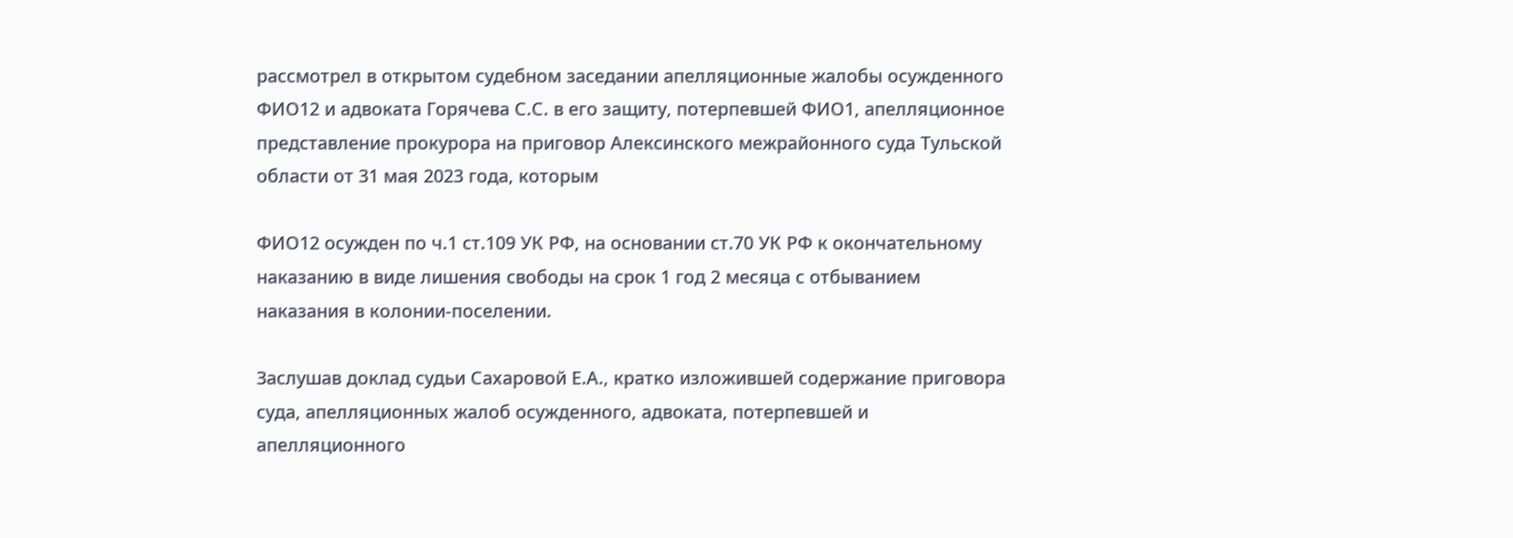рассмотрел в открытом судебном заседании апелляционные жалобы осужденного ФИО12 и адвоката Горячева С.С. в его защиту, потерпевшей ФИО1, апелляционное представление прокурора на приговор Алексинского межрайонного суда Тульской области от 31 мая 2023 года, которым

ФИО12 осужден по ч.1 ст.109 УК РФ, на основании ст.70 УК РФ к окончательному наказанию в виде лишения свободы на срок 1 год 2 месяца с отбыванием наказания в колонии-поселении.

Заслушав доклад судьи Сахаровой Е.А., кратко изложившей содержание приговора суда, апелляционных жалоб осужденного, адвоката, потерпевшей и апелляционного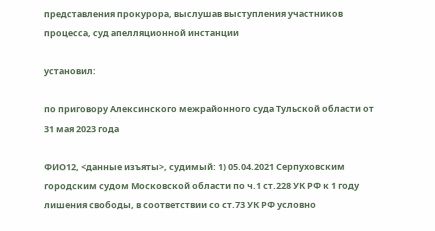представления прокурора, выслушав выступления участников процесса, суд апелляционной инстанции

установил:

по приговору Алексинского межрайонного суда Тульской области от 31 мая 2023 года

ФИО12, <данные изъяты>, судимый: 1) 05.04.2021 Серпуховским городским судом Московской области по ч.1 ст.228 УК РФ к 1 году лишения свободы, в соответствии со ст.73 УК РФ условно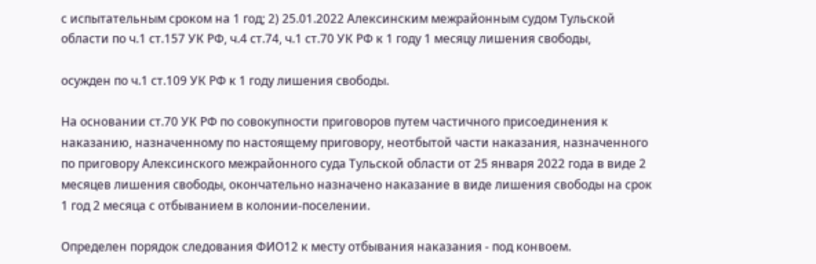с испытательным сроком на 1 год; 2) 25.01.2022 Алексинским межрайонным судом Тульской области по ч.1 ст.157 УК РФ, ч.4 ст.74, ч.1 ст.70 УК РФ к 1 году 1 месяцу лишения свободы,

осужден по ч.1 ст.109 УК РФ к 1 году лишения свободы.

На основании ст.70 УК РФ по совокупности приговоров путем частичного присоединения к наказанию, назначенному по настоящему приговору, неотбытой части наказания, назначенного по приговору Алексинского межрайонного суда Тульской области от 25 января 2022 года в виде 2 месяцев лишения свободы, окончательно назначено наказание в виде лишения свободы на срок 1 год 2 месяца с отбыванием в колонии-поселении.

Определен порядок следования ФИО12 к месту отбывания наказания - под конвоем.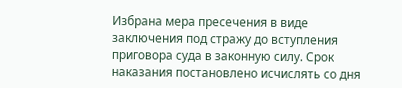Избрана мера пресечения в виде заключения под стражу до вступления приговора суда в законную силу. Срок наказания постановлено исчислять со дня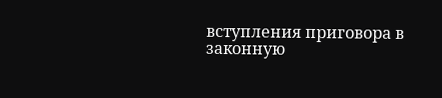вступления приговора в законную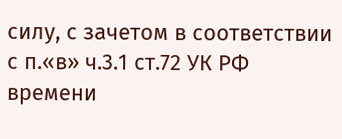силу, с зачетом в соответствии с п.«в» ч.3.1 ст.72 УК РФ времени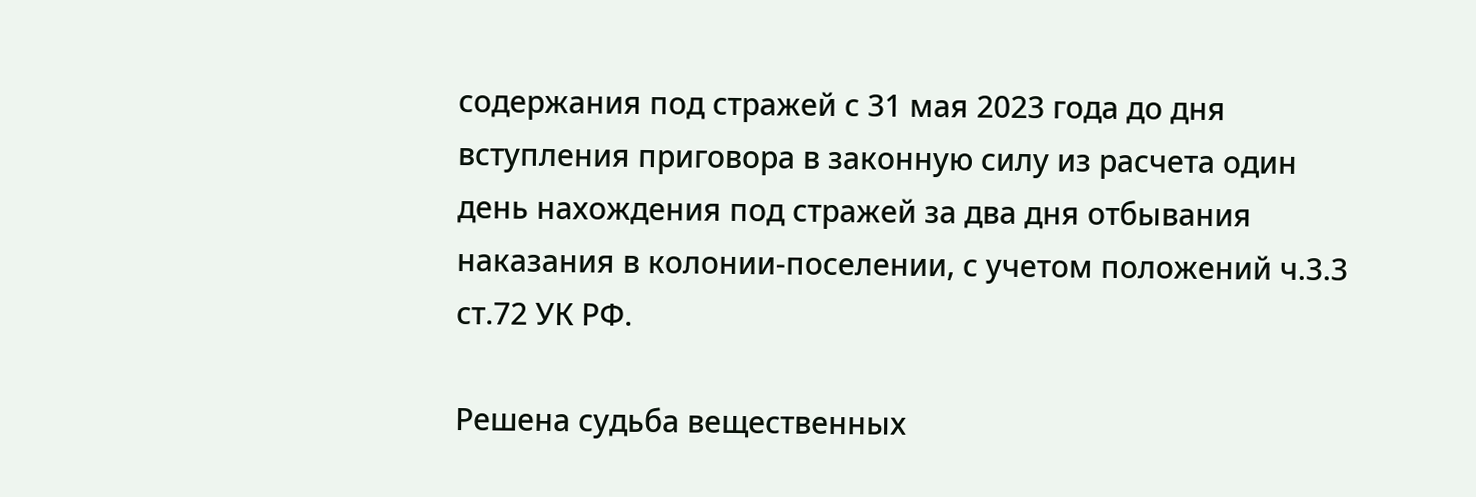содержания под стражей с 31 мая 2023 года до дня вступления приговора в законную силу из расчета один день нахождения под стражей за два дня отбывания наказания в колонии-поселении, с учетом положений ч.3.3 ст.72 УК РФ.

Решена судьба вещественных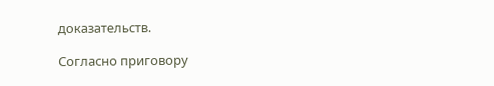доказательств.

Согласно приговору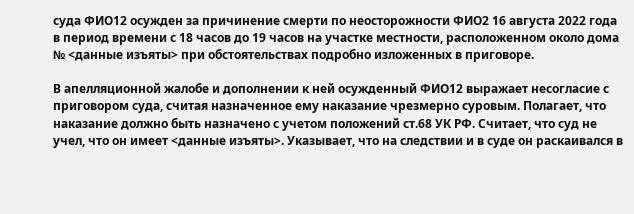суда ФИО12 осужден за причинение смерти по неосторожности ФИО2 16 августа 2022 года в период времени с 18 часов до 19 часов на участке местности, расположенном около дома № <данные изъяты> при обстоятельствах подробно изложенных в приговоре.

В апелляционной жалобе и дополнении к ней осужденный ФИО12 выражает несогласие с приговором суда, считая назначенное ему наказание чрезмерно суровым. Полагает, что наказание должно быть назначено с учетом положений ст.68 УК РФ. Считает, что суд не учел, что он имеет <данные изъяты>. Указывает, что на следствии и в суде он раскаивался в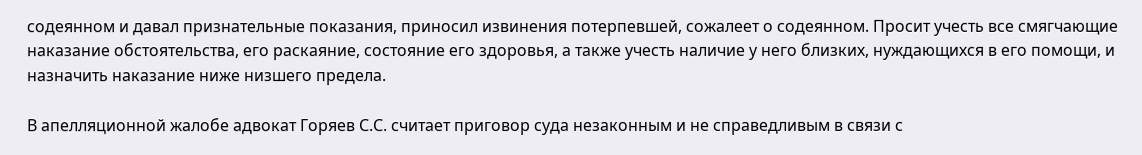содеянном и давал признательные показания, приносил извинения потерпевшей, сожалеет о содеянном. Просит учесть все смягчающие наказание обстоятельства, его раскаяние, состояние его здоровья, а также учесть наличие у него близких, нуждающихся в его помощи, и назначить наказание ниже низшего предела.

В апелляционной жалобе адвокат Горяев С.С. считает приговор суда незаконным и не справедливым в связи с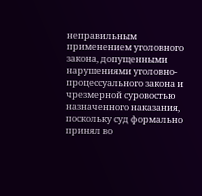неправильным применением уголовного закона, допущенными нарушениями уголовно-процессуального закона и чрезмерной суровостью назначенного наказания, поскольку суд формально принял во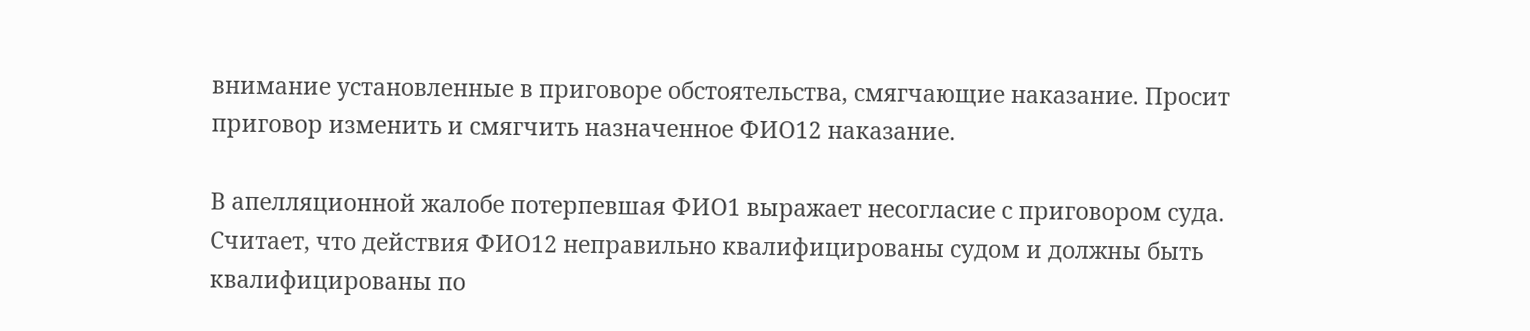внимание установленные в приговоре обстоятельства, смягчающие наказание. Просит приговор изменить и смягчить назначенное ФИО12 наказание.

В апелляционной жалобе потерпевшая ФИО1 выражает несогласие с приговором суда. Считает, что действия ФИО12 неправильно квалифицированы судом и должны быть квалифицированы по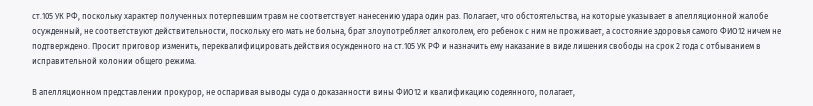ст.105 УК РФ, поскольку характер полученных потерпевшим травм не соответствует нанесению удара один раз. Полагает, что обстоятельства, на которые указывает в апелляционной жалобе осужденный, не соответствуют действительности, поскольку его мать не больна, брат злоупотребляет алкоголем, его ребенок с ним не проживает, а состояние здоровья самого ФИО12 ничем не подтверждено. Просит приговор изменить, переквалифицировать действия осужденного на ст.105 УК РФ и назначить ему наказание в виде лишения свободы на срок 2 года с отбыванием в исправительной колонии общего режима.

В апелляционном представлении прокурор, не оспаривая выводы суда о доказанности вины ФИО12 и квалификацию содеянного, полагает,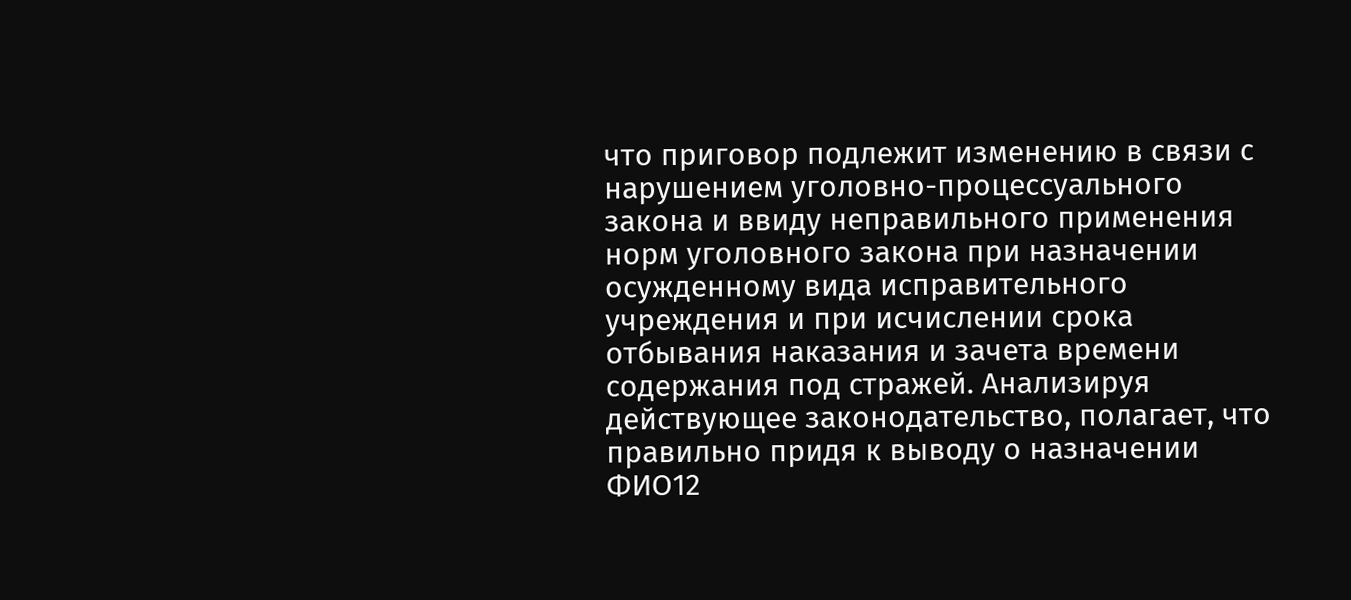что приговор подлежит изменению в связи с нарушением уголовно-процессуального закона и ввиду неправильного применения норм уголовного закона при назначении осужденному вида исправительного учреждения и при исчислении срока отбывания наказания и зачета времени содержания под стражей. Анализируя действующее законодательство, полагает, что правильно придя к выводу о назначении ФИО12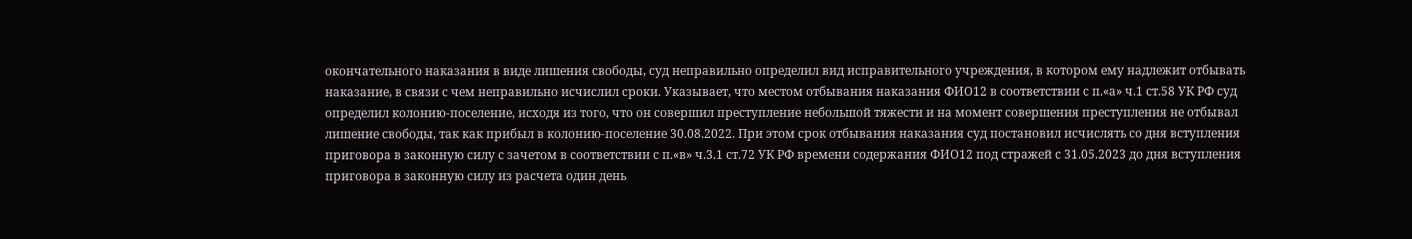окончательного наказания в виде лишения свободы, суд неправильно определил вид исправительного учреждения, в котором ему надлежит отбывать наказание, в связи с чем неправильно исчислил сроки. Указывает, что местом отбывания наказания ФИО12 в соответствии с п.«а» ч.1 ст.58 УК РФ суд определил колонию-поселение, исходя из того, что он совершил преступление небольшой тяжести и на момент совершения преступления не отбывал лишение свободы, так как прибыл в колонию-поселение 30.08.2022. При этом срок отбывания наказания суд постановил исчислять со дня вступления приговора в законную силу с зачетом в соответствии с п.«в» ч.3.1 ст.72 УК РФ времени содержания ФИО12 под стражей с 31.05.2023 до дня вступления приговора в законную силу из расчета один день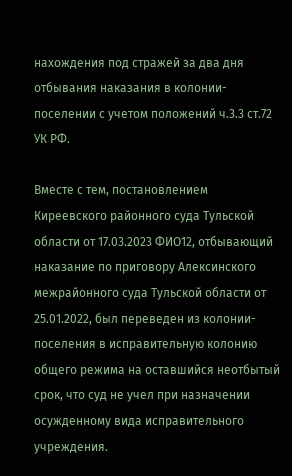нахождения под стражей за два дня отбывания наказания в колонии-поселении с учетом положений ч.3.3 ст.72 УК РФ.

Вместе с тем, постановлением Киреевского районного суда Тульской области от 17.03.2023 ФИО12, отбывающий наказание по приговору Алексинского межрайонного суда Тульской области от 25.01.2022, был переведен из колонии-поселения в исправительную колонию общего режима на оставшийся неотбытый срок, что суд не учел при назначении осужденному вида исправительного учреждения.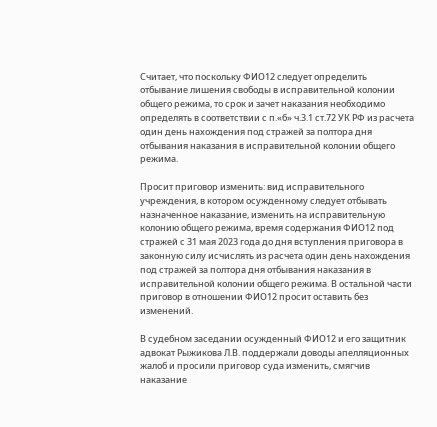Считает, что поскольку ФИО12 следует определить отбывание лишения свободы в исправительной колонии общего режима, то срок и зачет наказания необходимо определять в соответствии с п.«б» ч.3.1 ст.72 УК РФ из расчета один день нахождения под стражей за полтора дня отбывания наказания в исправительной колонии общего режима.

Просит приговор изменить: вид исправительного учреждения, в котором осужденному следует отбывать назначенное наказание, изменить на исправительную колонию общего режима, время содержания ФИО12 под стражей с 31 мая 2023 года до дня вступления приговора в законную силу исчислять из расчета один день нахождения под стражей за полтора дня отбывания наказания в исправительной колонии общего режима. В остальной части приговор в отношении ФИО12 просит оставить без изменений.

В судебном заседании осужденный ФИО12 и его защитник адвокат Рыжикова Л.В. поддержали доводы апелляционных жалоб и просили приговор суда изменить, смягчив наказание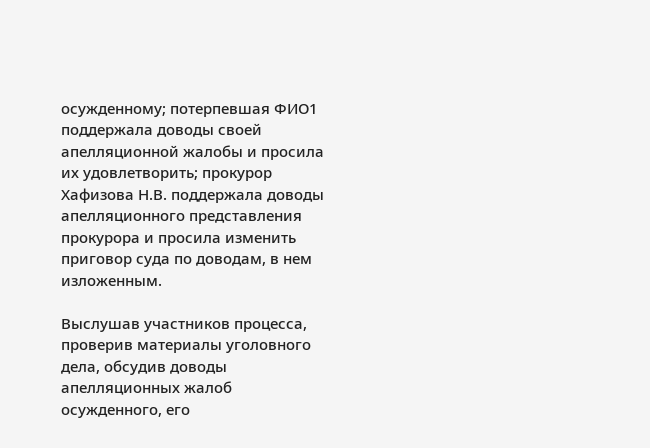осужденному; потерпевшая ФИО1 поддержала доводы своей апелляционной жалобы и просила их удовлетворить; прокурор Хафизова Н.В. поддержала доводы апелляционного представления прокурора и просила изменить приговор суда по доводам, в нем изложенным.

Выслушав участников процесса, проверив материалы уголовного дела, обсудив доводы апелляционных жалоб осужденного, его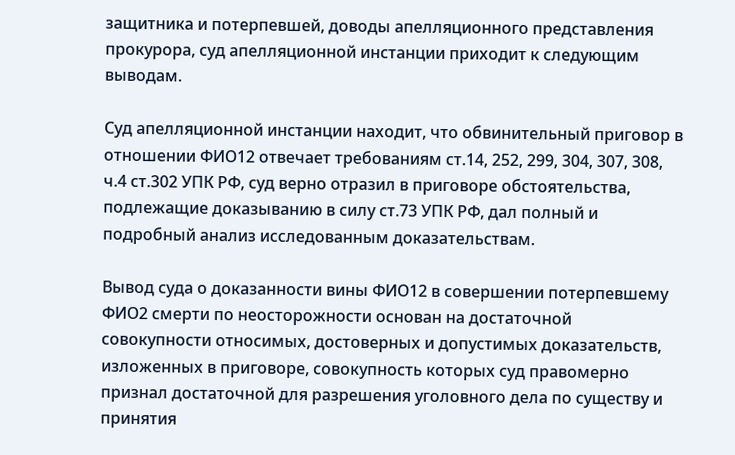защитника и потерпевшей, доводы апелляционного представления прокурора, суд апелляционной инстанции приходит к следующим выводам.

Суд апелляционной инстанции находит, что обвинительный приговор в отношении ФИО12 отвечает требованиям ст.14, 252, 299, 304, 307, 308, ч.4 ст.302 УПК РФ, суд верно отразил в приговоре обстоятельства, подлежащие доказыванию в силу ст.73 УПК РФ, дал полный и подробный анализ исследованным доказательствам.

Вывод суда о доказанности вины ФИО12 в совершении потерпевшему ФИО2 смерти по неосторожности основан на достаточной совокупности относимых, достоверных и допустимых доказательств, изложенных в приговоре, совокупность которых суд правомерно признал достаточной для разрешения уголовного дела по существу и принятия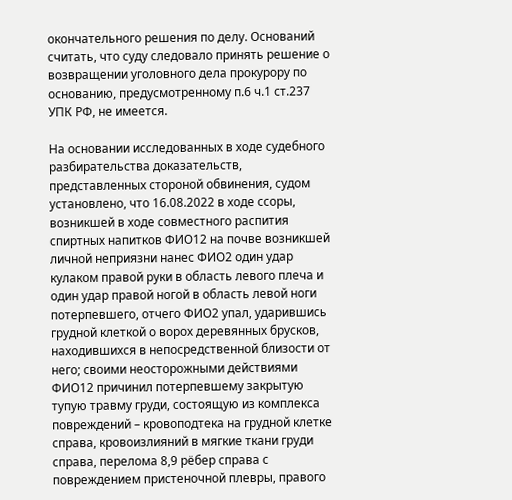окончательного решения по делу. Оснований считать, что суду следовало принять решение о возвращении уголовного дела прокурору по основанию, предусмотренному п.6 ч.1 ст.237 УПК РФ, не имеется.

На основании исследованных в ходе судебного разбирательства доказательств, представленных стороной обвинения, судом установлено, что 16.08.2022 в ходе ссоры, возникшей в ходе совместного распития спиртных напитков ФИО12 на почве возникшей личной неприязни нанес ФИО2 один удар кулаком правой руки в область левого плеча и один удар правой ногой в область левой ноги потерпевшего, отчего ФИО2 упал, ударившись грудной клеткой о ворох деревянных брусков, находившихся в непосредственной близости от него; своими неосторожными действиями ФИО12 причинил потерпевшему закрытую тупую травму груди, состоящую из комплекса повреждений – кровоподтека на грудной клетке справа, кровоизлияний в мягкие ткани груди справа, перелома 8,9 рёбер справа с повреждением пристеночной плевры, правого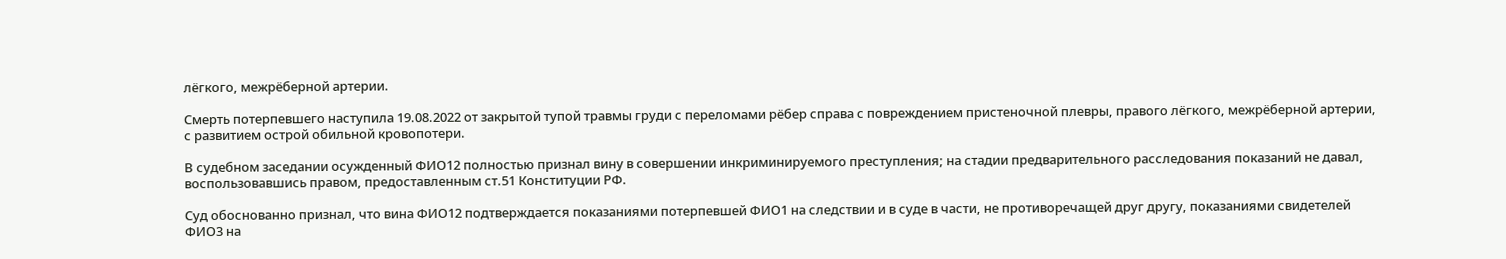лёгкого, межрёберной артерии.

Смерть потерпевшего наступила 19.08.2022 от закрытой тупой травмы груди с переломами рёбер справа с повреждением пристеночной плевры, правого лёгкого, межрёберной артерии, с развитием острой обильной кровопотери.

В судебном заседании осужденный ФИО12 полностью признал вину в совершении инкриминируемого преступления; на стадии предварительного расследования показаний не давал, воспользовавшись правом, предоставленным ст.51 Конституции РФ.

Суд обоснованно признал, что вина ФИО12 подтверждается показаниями потерпевшей ФИО1 на следствии и в суде в части, не противоречащей друг другу, показаниями свидетелей ФИО3 на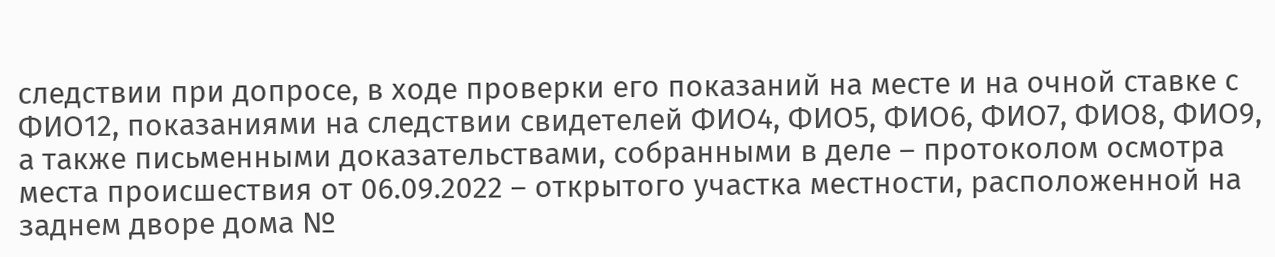следствии при допросе, в ходе проверки его показаний на месте и на очной ставке с ФИО12, показаниями на следствии свидетелей ФИО4, ФИО5, ФИО6, ФИО7, ФИО8, ФИО9, а также письменными доказательствами, собранными в деле – протоколом осмотра места происшествия от 06.09.2022 – открытого участка местности, расположенной на заднем дворе дома №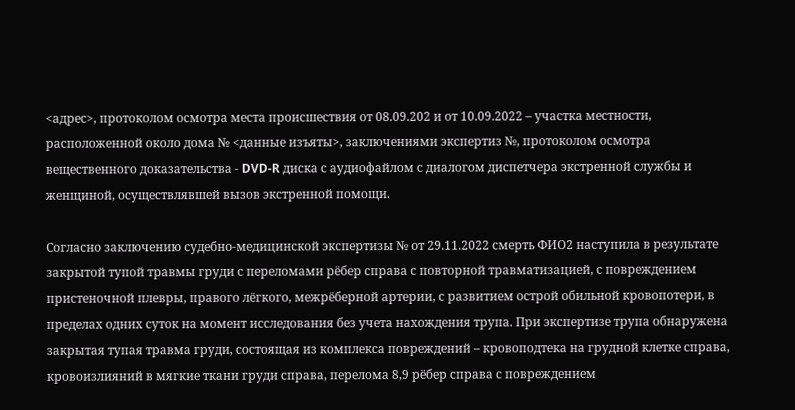<адрес>, протоколом осмотра места происшествия от 08.09.202 и от 10.09.2022 – участка местности, расположенной около дома № <данные изъяты>, заключениями экспертиз №, протоколом осмотра вещественного доказательства - DVD-R диска с аудиофайлом с диалогом диспетчера экстренной службы и женщиной, осуществлявшей вызов экстренной помощи.

Согласно заключению судебно-медицинской экспертизы № от 29.11.2022 смерть ФИО2 наступила в результате закрытой тупой травмы груди с переломами рёбер справа с повторной травматизацией, с повреждением пристеночной плевры, правого лёгкого, межрёберной артерии, с развитием острой обильной кровопотери, в пределах одних суток на момент исследования без учета нахождения трупа. При экспертизе трупа обнаружена закрытая тупая травма груди, состоящая из комплекса повреждений – кровоподтека на грудной клетке справа, кровоизлияний в мягкие ткани груди справа, перелома 8,9 рёбер справа с повреждением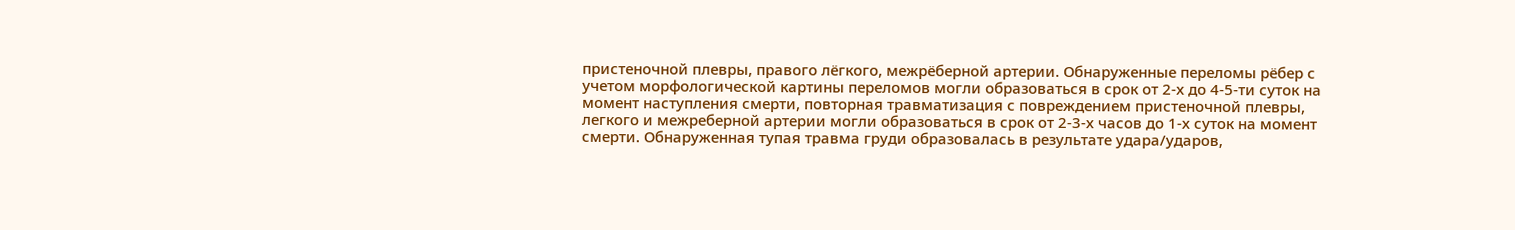пристеночной плевры, правого лёгкого, межрёберной артерии. Обнаруженные переломы рёбер с учетом морфологической картины переломов могли образоваться в срок от 2-х до 4-5-ти суток на момент наступления смерти, повторная травматизация с повреждением пристеночной плевры, легкого и межреберной артерии могли образоваться в срок от 2-3-х часов до 1-х суток на момент смерти. Обнаруженная тупая травма груди образовалась в результате удара/ударов,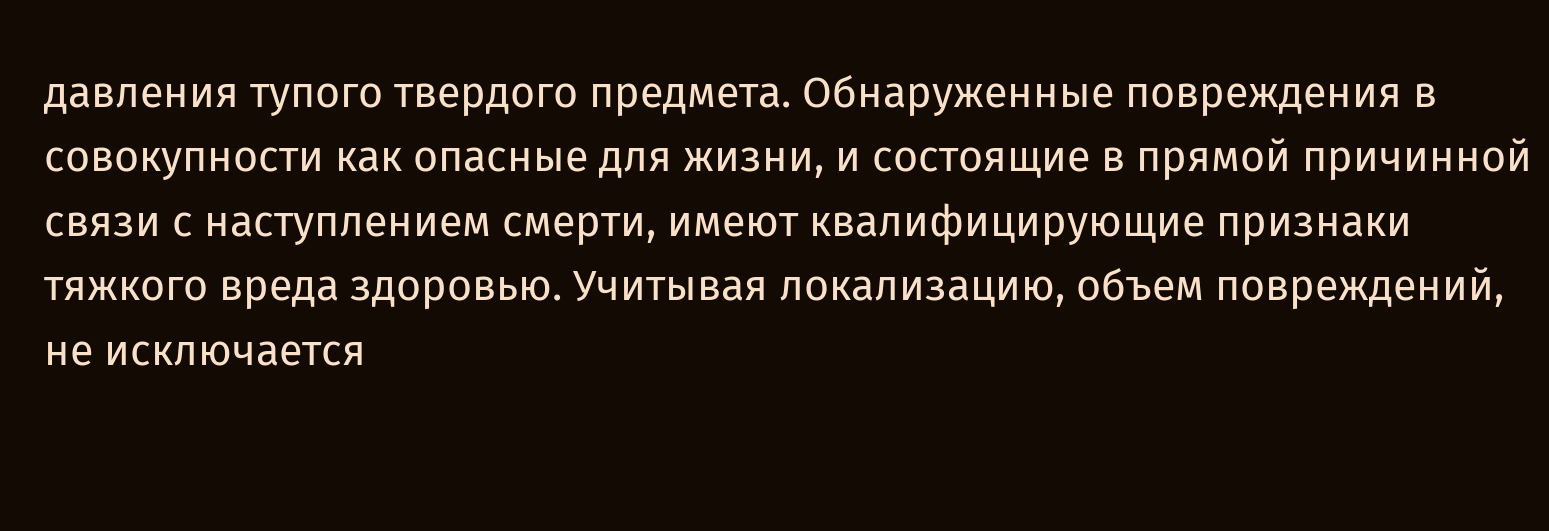давления тупого твердого предмета. Обнаруженные повреждения в совокупности как опасные для жизни, и состоящие в прямой причинной связи с наступлением смерти, имеют квалифицирующие признаки тяжкого вреда здоровью. Учитывая локализацию, объем повреждений, не исключается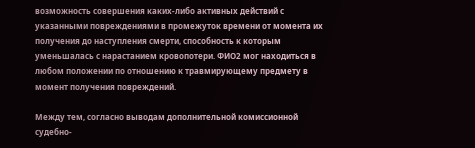возможность совершения каких-либо активных действий с указанными повреждениями в промежуток времени от момента их получения до наступления смерти, способность к которым уменьшалась с нарастанием кровопотери. ФИО2 мог находиться в любом положении по отношению к травмирующему предмету в момент получения повреждений.

Между тем, согласно выводам дополнительной комиссионной судебно-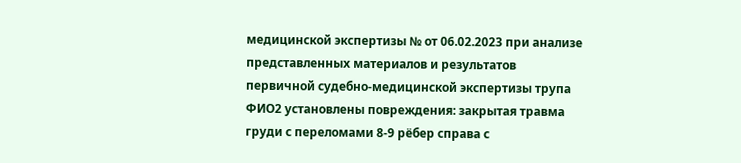медицинской экспертизы № от 06.02.2023 при анализе представленных материалов и результатов первичной судебно-медицинской экспертизы трупа ФИО2 установлены повреждения: закрытая травма груди с переломами 8-9 рёбер справа с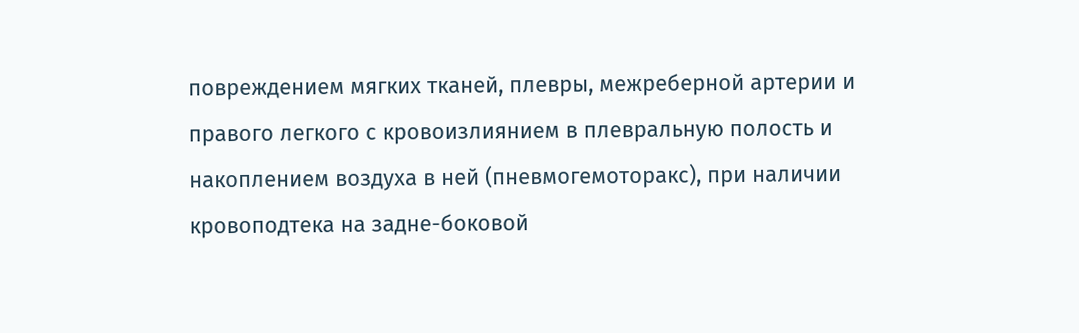повреждением мягких тканей, плевры, межреберной артерии и правого легкого с кровоизлиянием в плевральную полость и накоплением воздуха в ней (пневмогемоторакс), при наличии кровоподтека на задне-боковой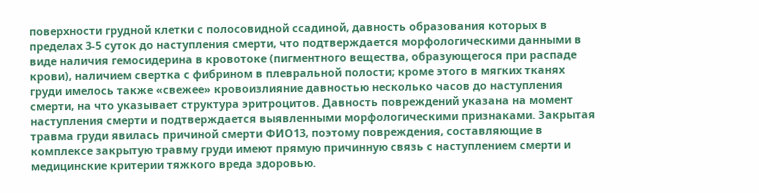поверхности грудной клетки с полосовидной ссадиной, давность образования которых в пределах 3-5 суток до наступления смерти, что подтверждается морфологическими данными в виде наличия гемосидерина в кровотоке (пигментного вещества, образующегося при распаде крови), наличием свертка с фибрином в плевральной полости; кроме этого в мягких тканях груди имелось также «свежее» кровоизлияние давностью несколько часов до наступления смерти, на что указывает структура эритроцитов. Давность повреждений указана на момент наступления смерти и подтверждается выявленными морфологическими признаками. Закрытая травма груди явилась причиной смерти ФИО13, поэтому повреждения, составляющие в комплексе закрытую травму груди имеют прямую причинную связь с наступлением смерти и медицинские критерии тяжкого вреда здоровью.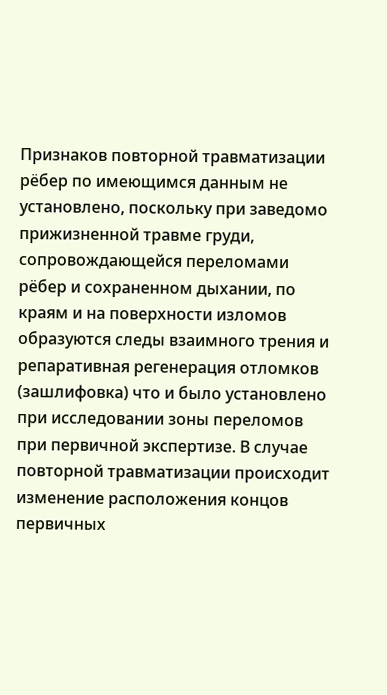Признаков повторной травматизации рёбер по имеющимся данным не установлено, поскольку при заведомо прижизненной травме груди, сопровождающейся переломами рёбер и сохраненном дыхании, по краям и на поверхности изломов образуются следы взаимного трения и репаративная регенерация отломков (зашлифовка) что и было установлено при исследовании зоны переломов при первичной экспертизе. В случае повторной травматизации происходит изменение расположения концов первичных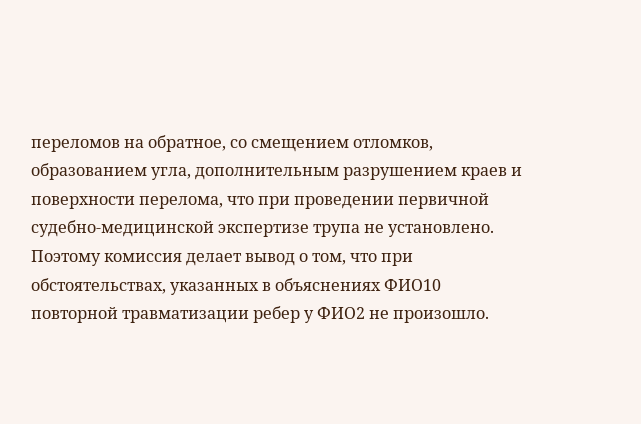переломов на обратное, со смещением отломков, образованием угла, дополнительным разрушением краев и поверхности перелома, что при проведении первичной судебно-медицинской экспертизе трупа не установлено. Поэтому комиссия делает вывод о том, что при обстоятельствах, указанных в объяснениях ФИО10 повторной травматизации ребер у ФИО2 не произошло.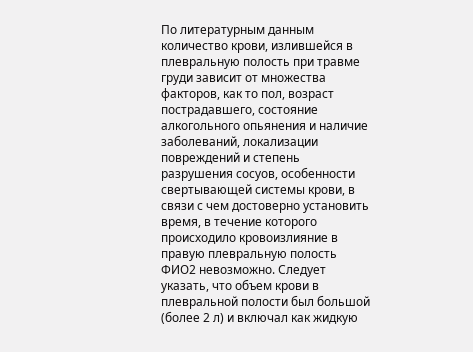По литературным данным количество крови, излившейся в плевральную полость при травме груди зависит от множества факторов, как то пол, возраст пострадавшего, состояние алкогольного опьянения и наличие заболеваний, локализации повреждений и степень разрушения сосуов, особенности свертывающей системы крови, в связи с чем достоверно установить время, в течение которого происходило кровоизлияние в правую плевральную полость ФИО2 невозможно. Следует указать, что объем крови в плевральной полости был большой (более 2 л) и включал как жидкую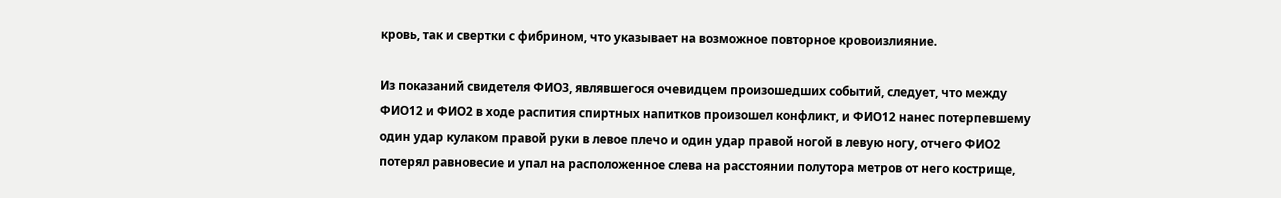кровь, так и свертки с фибрином, что указывает на возможное повторное кровоизлияние.

Из показаний свидетеля ФИО3, являвшегося очевидцем произошедших событий, следует, что между ФИО12 и ФИО2 в ходе распития спиртных напитков произошел конфликт, и ФИО12 нанес потерпевшему один удар кулаком правой руки в левое плечо и один удар правой ногой в левую ногу, отчего ФИО2 потерял равновесие и упал на расположенное слева на расстоянии полутора метров от него кострище,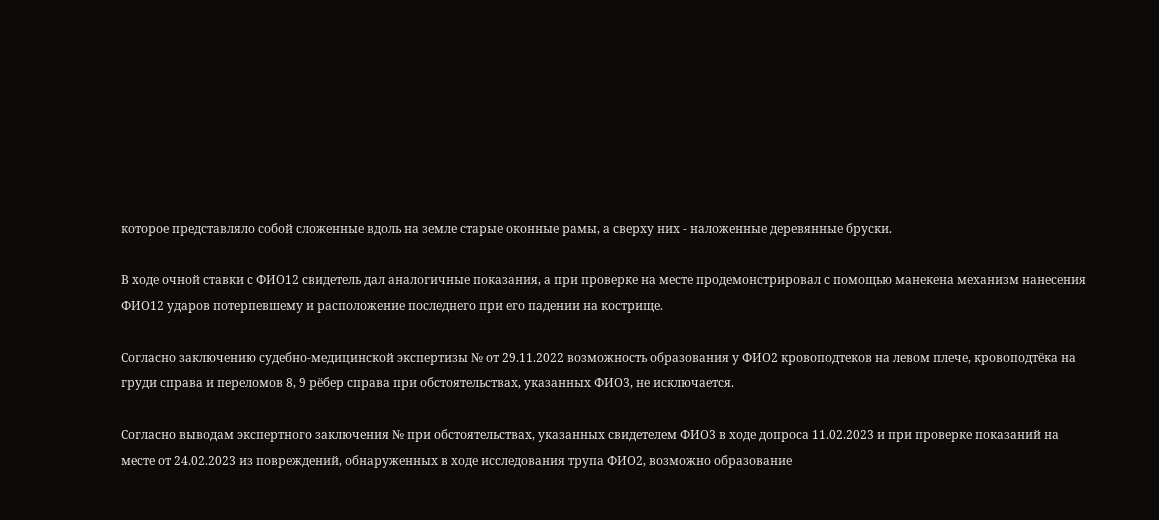которое представляло собой сложенные вдоль на земле старые оконные рамы, а сверху них - наложенные деревянные бруски.

В ходе очной ставки с ФИО12 свидетель дал аналогичные показания, а при проверке на месте продемонстрировал с помощью манекена механизм нанесения ФИО12 ударов потерпевшему и расположение последнего при его падении на кострище.

Согласно заключению судебно-медицинской экспертизы № от 29.11.2022 возможность образования у ФИО2 кровоподтеков на левом плече, кровоподтёка на груди справа и переломов 8, 9 рёбер справа при обстоятельствах, указанных ФИО3, не исключается.

Согласно выводам экспертного заключения № при обстоятельствах, указанных свидетелем ФИО3 в ходе допроса 11.02.2023 и при проверке показаний на месте от 24.02.2023 из повреждений, обнаруженных в ходе исследования трупа ФИО2, возможно образование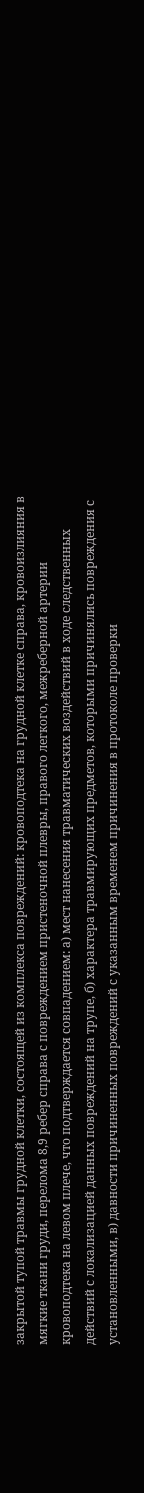закрытой тупой травмы грудной клетки, состоящей из комплекса повреждений: кровоподтека на грудной клетке справа, кровоизлияния в мягкие ткани груди, перелома 8,9 ребер справа с повреждением пристеночной плевры, правого легкого, межреберной артерии кровоподтека на левом плече, что подтверждается совпадением: а) мест нанесения травматических воздействий в ходе следственных действий с локализацией данных повреждений на трупе, б) характера травмирующих предметов, которыми причинялись повреждения с установленными, в) давности причиненных повреждений с указанным временем причинения в протоколе проверки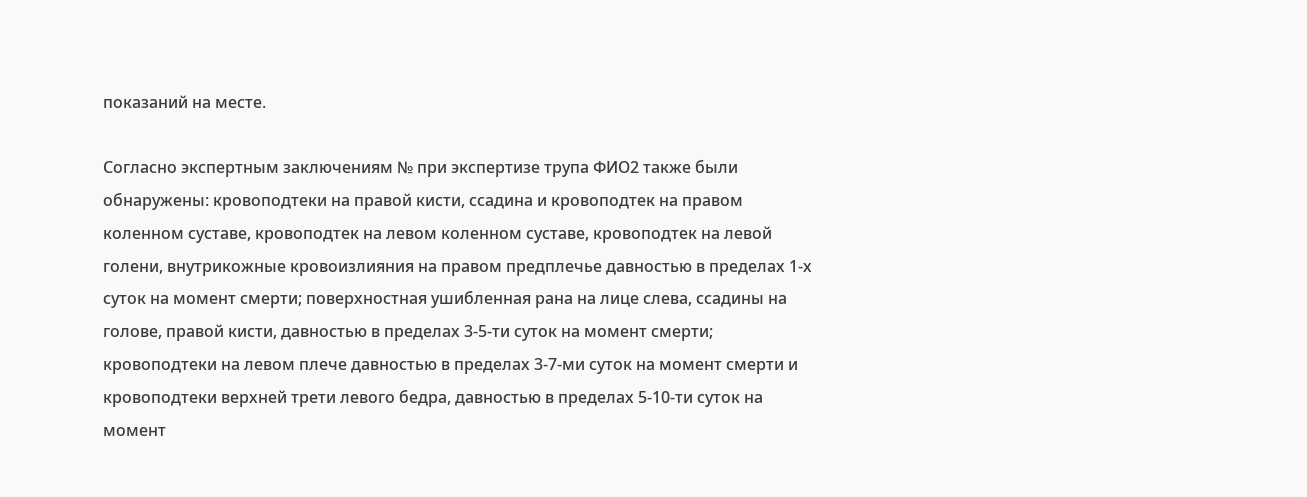показаний на месте.

Согласно экспертным заключениям № при экспертизе трупа ФИО2 также были обнаружены: кровоподтеки на правой кисти, ссадина и кровоподтек на правом коленном суставе, кровоподтек на левом коленном суставе, кровоподтек на левой голени, внутрикожные кровоизлияния на правом предплечье давностью в пределах 1-х суток на момент смерти; поверхностная ушибленная рана на лице слева, ссадины на голове, правой кисти, давностью в пределах 3-5-ти суток на момент смерти; кровоподтеки на левом плече давностью в пределах 3-7-ми суток на момент смерти и кровоподтеки верхней трети левого бедра, давностью в пределах 5-10-ти суток на момент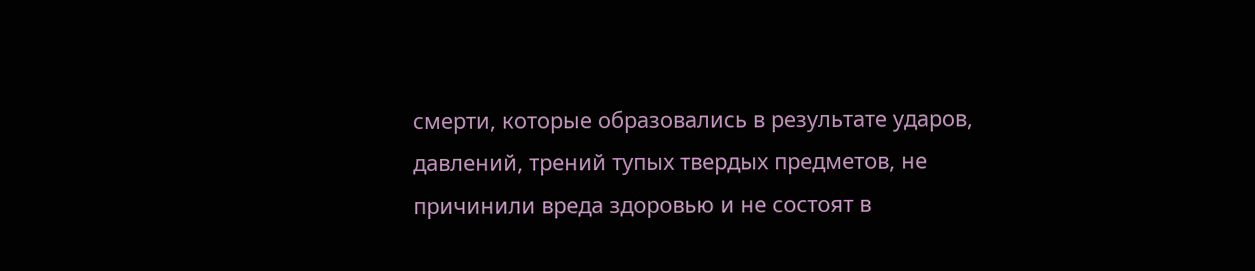смерти, которые образовались в результате ударов, давлений, трений тупых твердых предметов, не причинили вреда здоровью и не состоят в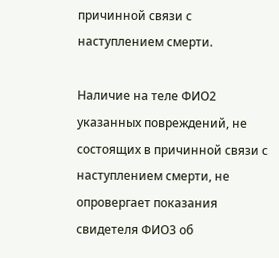причинной связи с наступлением смерти.

Наличие на теле ФИО2 указанных повреждений, не состоящих в причинной связи с наступлением смерти, не опровергает показания свидетеля ФИО3 об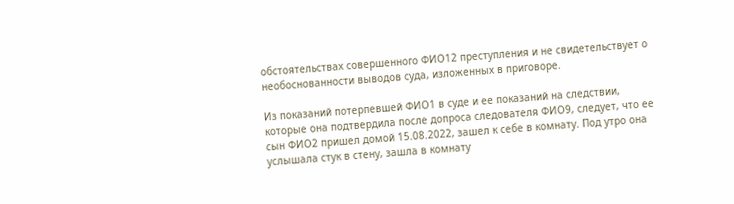обстоятельствах совершенного ФИО12 преступления и не свидетельствует о необоснованности выводов суда, изложенных в приговоре.

Из показаний потерпевшей ФИО1 в суде и ее показаний на следствии, которые она подтвердила после допроса следователя ФИО9, следует, что ее сын ФИО2 пришел домой 15.08.2022, зашел к себе в комнату. Под утро она услышала стук в стену, зашла в комнату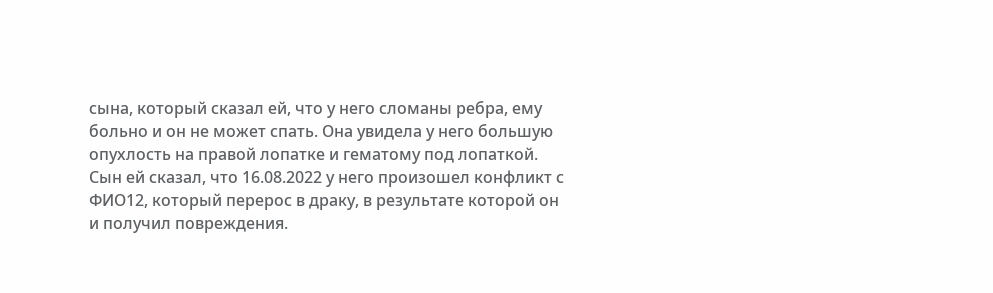сына, который сказал ей, что у него сломаны ребра, ему больно и он не может спать. Она увидела у него большую опухлость на правой лопатке и гематому под лопаткой. Сын ей сказал, что 16.08.2022 у него произошел конфликт с ФИО12, который перерос в драку, в результате которой он и получил повреждения.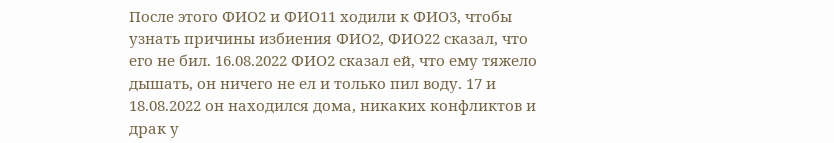После этого ФИО2 и ФИО11 ходили к ФИО3, чтобы узнать причины избиения ФИО2, ФИО22 сказал, что его не бил. 16.08.2022 ФИО2 сказал ей, что ему тяжело дышать, он ничего не ел и только пил воду. 17 и 18.08.2022 он находился дома, никаких конфликтов и драк у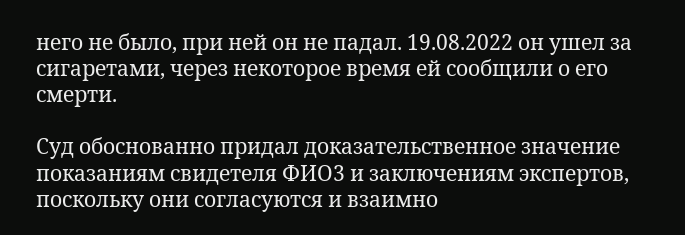него не было, при ней он не падал. 19.08.2022 он ушел за сигаретами, через некоторое время ей сообщили о его смерти.

Суд обоснованно придал доказательственное значение показаниям свидетеля ФИО3 и заключениям экспертов, поскольку они согласуются и взаимно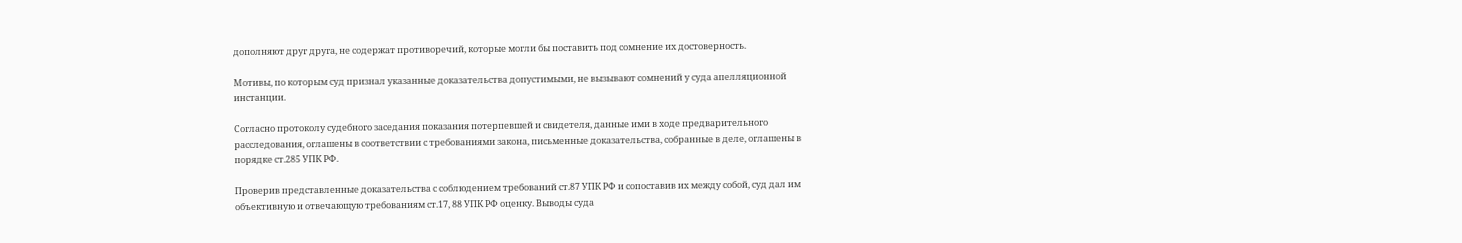дополняют друг друга, не содержат противоречий, которые могли бы поставить под сомнение их достоверность.

Мотивы, по которым суд признал указанные доказательства допустимыми, не вызывают сомнений у суда апелляционной инстанции.

Согласно протоколу судебного заседания показания потерпевшей и свидетеля, данные ими в ходе предварительного расследования, оглашены в соответствии с требованиями закона, письменные доказательства, собранные в деле, оглашены в порядке ст.285 УПК РФ.

Проверив представленные доказательства с соблюдением требований ст.87 УПК РФ и сопоставив их между собой, суд дал им объективную и отвечающую требованиям ст.17, 88 УПК РФ оценку. Выводы суда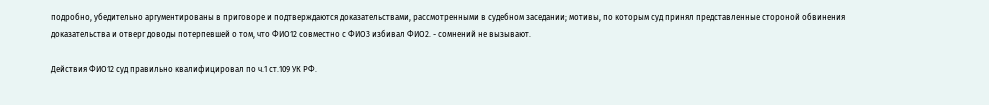подробно, убедительно аргументированы в приговоре и подтверждаются доказательствами, рассмотренными в судебном заседании; мотивы, по которым суд принял представленные стороной обвинения доказательства и отверг доводы потерпевшей о том, что ФИО12 совместно с ФИО3 избивал ФИО2. - сомнений не вызывают.

Действия ФИО12 суд правильно квалифицировал по ч.1 ст.109 УК РФ.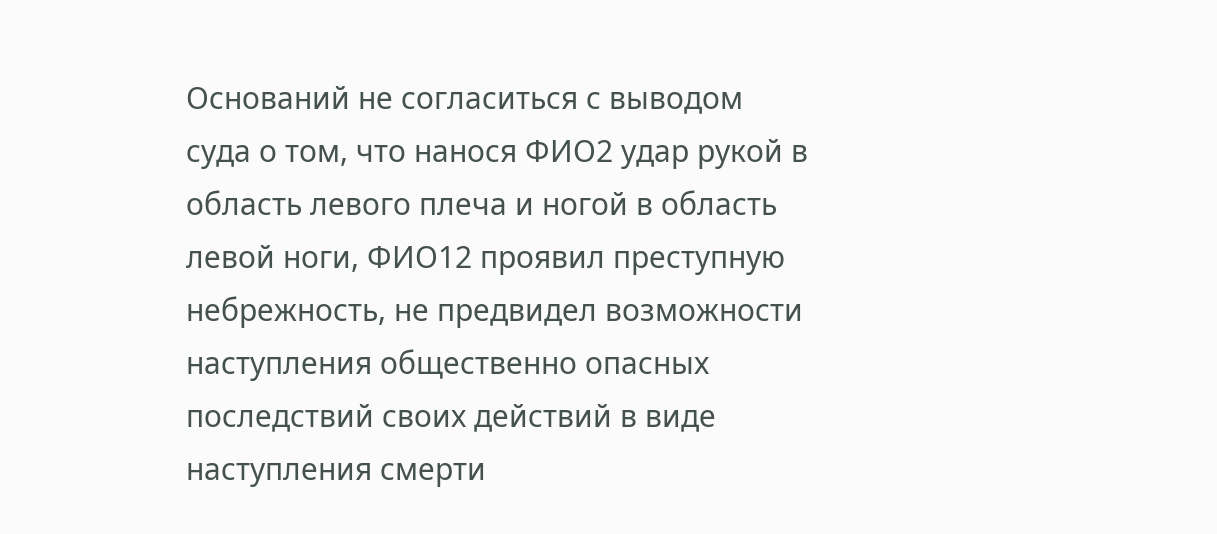Оснований не согласиться с выводом суда о том, что нанося ФИО2 удар рукой в область левого плеча и ногой в область левой ноги, ФИО12 проявил преступную небрежность, не предвидел возможности наступления общественно опасных последствий своих действий в виде наступления смерти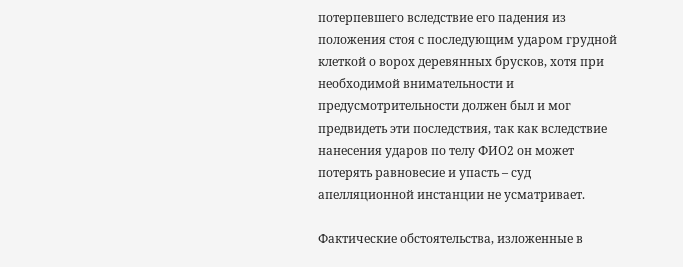потерпевшего вследствие его падения из положения стоя с последующим ударом грудной клеткой о ворох деревянных брусков, хотя при необходимой внимательности и предусмотрительности должен был и мог предвидеть эти последствия, так как вследствие нанесения ударов по телу ФИО2 он может потерять равновесие и упасть – суд апелляционной инстанции не усматривает.

Фактические обстоятельства, изложенные в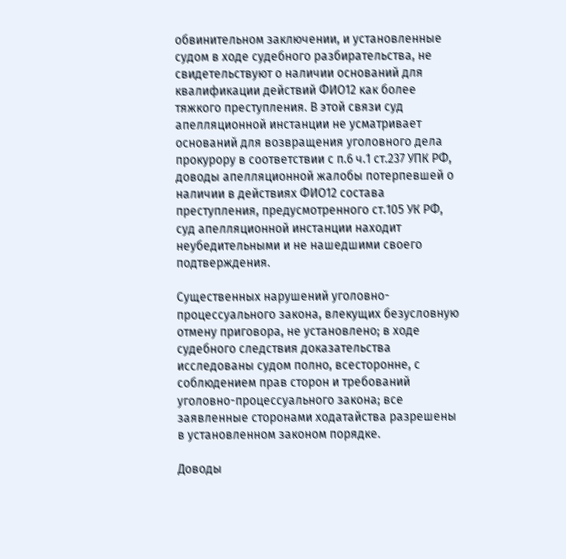обвинительном заключении, и установленные судом в ходе судебного разбирательства, не свидетельствуют о наличии оснований для квалификации действий ФИО12 как более тяжкого преступления. В этой связи суд апелляционной инстанции не усматривает оснований для возвращения уголовного дела прокурору в соответствии с п.6 ч.1 ст.237 УПК РФ, доводы апелляционной жалобы потерпевшей о наличии в действиях ФИО12 состава преступления, предусмотренного ст.105 УК РФ, суд апелляционной инстанции находит неубедительными и не нашедшими своего подтверждения.

Существенных нарушений уголовно-процессуального закона, влекущих безусловную отмену приговора, не установлено; в ходе судебного следствия доказательства исследованы судом полно, всесторонне, с соблюдением прав сторон и требований уголовно-процессуального закона; все заявленные сторонами ходатайства разрешены в установленном законом порядке.

Доводы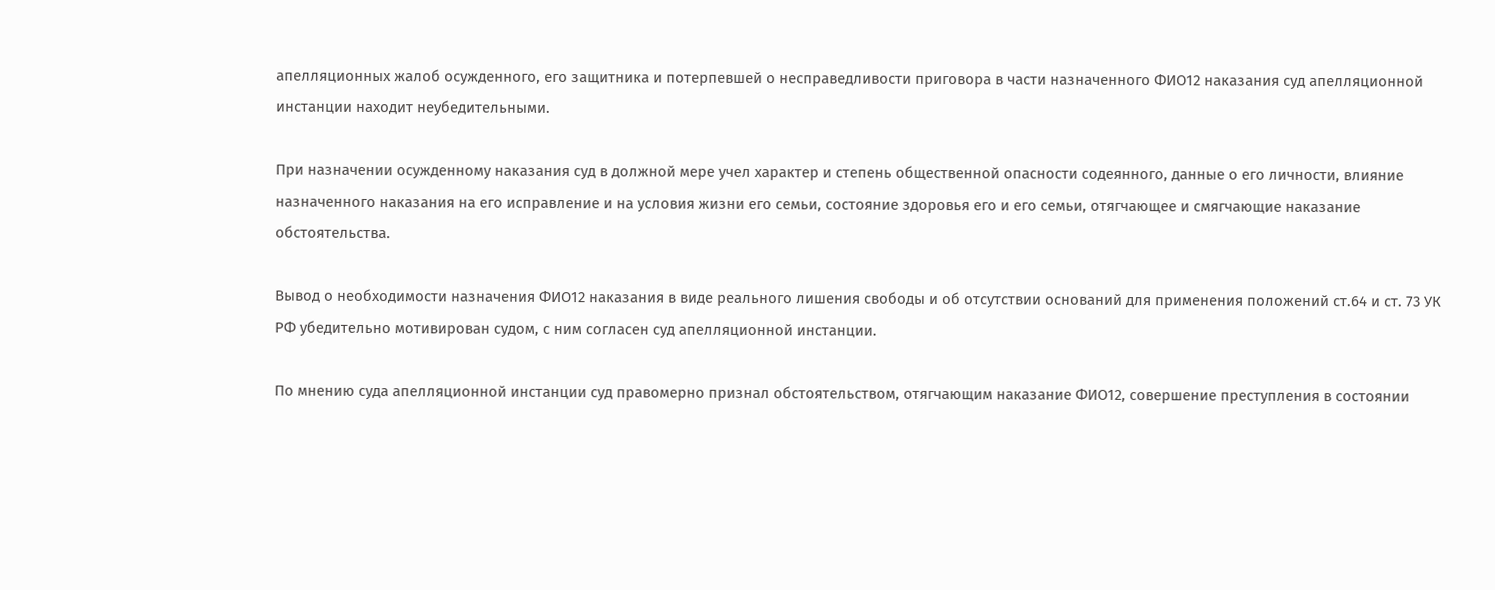апелляционных жалоб осужденного, его защитника и потерпевшей о несправедливости приговора в части назначенного ФИО12 наказания суд апелляционной инстанции находит неубедительными.

При назначении осужденному наказания суд в должной мере учел характер и степень общественной опасности содеянного, данные о его личности, влияние назначенного наказания на его исправление и на условия жизни его семьи, состояние здоровья его и его семьи, отягчающее и смягчающие наказание обстоятельства.

Вывод о необходимости назначения ФИО12 наказания в виде реального лишения свободы и об отсутствии оснований для применения положений ст.64 и ст. 73 УК РФ убедительно мотивирован судом, с ним согласен суд апелляционной инстанции.

По мнению суда апелляционной инстанции суд правомерно признал обстоятельством, отягчающим наказание ФИО12, совершение преступления в состоянии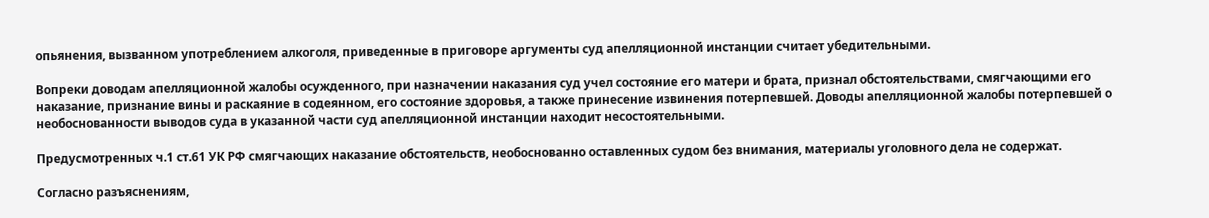опьянения, вызванном употреблением алкоголя, приведенные в приговоре аргументы суд апелляционной инстанции считает убедительными.

Вопреки доводам апелляционной жалобы осужденного, при назначении наказания суд учел состояние его матери и брата, признал обстоятельствами, смягчающими его наказание, признание вины и раскаяние в содеянном, его состояние здоровья, а также принесение извинения потерпевшей. Доводы апелляционной жалобы потерпевшей о необоснованности выводов суда в указанной части суд апелляционной инстанции находит несостоятельными.

Предусмотренных ч.1 ст.61 УК РФ смягчающих наказание обстоятельств, необоснованно оставленных судом без внимания, материалы уголовного дела не содержат.

Согласно разъяснениям,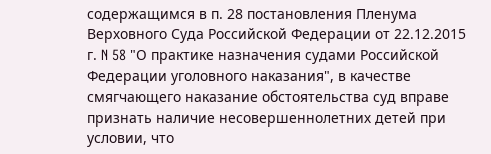содержащимся в п. 28 постановления Пленума Верховного Суда Российской Федерации от 22.12.2015 г. N 58 "О практике назначения судами Российской Федерации уголовного наказания", в качестве смягчающего наказание обстоятельства суд вправе признать наличие несовершеннолетних детей при условии, что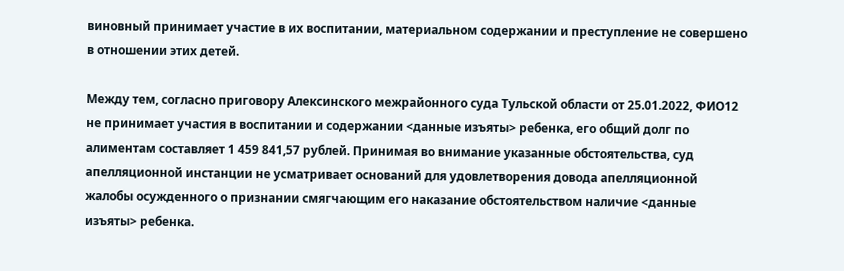виновный принимает участие в их воспитании, материальном содержании и преступление не совершено в отношении этих детей.

Между тем, согласно приговору Алексинского межрайонного суда Тульской области от 25.01.2022, ФИО12 не принимает участия в воспитании и содержании <данные изъяты> ребенка, его общий долг по алиментам составляет 1 459 841,57 рублей. Принимая во внимание указанные обстоятельства, суд апелляционной инстанции не усматривает оснований для удовлетворения довода апелляционной жалобы осужденного о признании смягчающим его наказание обстоятельством наличие <данные изъяты> ребенка.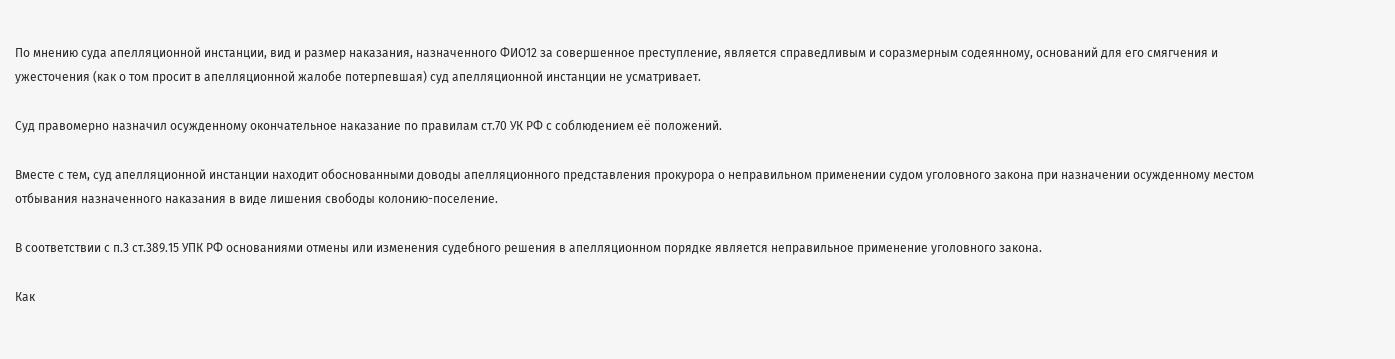По мнению суда апелляционной инстанции, вид и размер наказания, назначенного ФИО12 за совершенное преступление, является справедливым и соразмерным содеянному, оснований для его смягчения и ужесточения (как о том просит в апелляционной жалобе потерпевшая) суд апелляционной инстанции не усматривает.

Суд правомерно назначил осужденному окончательное наказание по правилам ст.70 УК РФ с соблюдением её положений.

Вместе с тем, суд апелляционной инстанции находит обоснованными доводы апелляционного представления прокурора о неправильном применении судом уголовного закона при назначении осужденному местом отбывания назначенного наказания в виде лишения свободы колонию-поселение.

В соответствии с п.3 ст.389.15 УПК РФ основаниями отмены или изменения судебного решения в апелляционном порядке является неправильное применение уголовного закона.

Как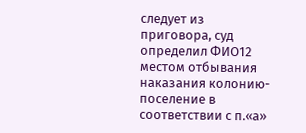следует из приговора, суд определил ФИО12 местом отбывания наказания колонию-поселение в соответствии с п.«а»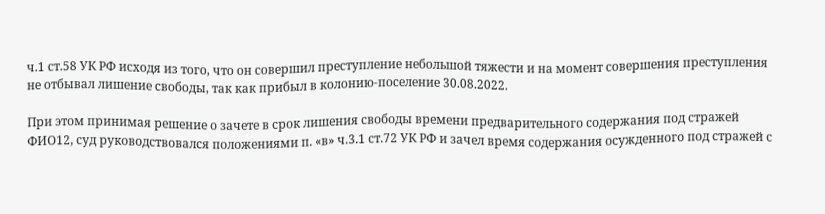ч.1 ст.58 УК РФ исходя из того, что он совершил преступление небольшой тяжести и на момент совершения преступления не отбывал лишение свободы, так как прибыл в колонию-поселение 30.08.2022.

При этом принимая решение о зачете в срок лишения свободы времени предварительного содержания под стражей ФИО12, суд руководствовался положениями п. «в» ч.3.1 ст.72 УК РФ и зачел время содержания осужденного под стражей с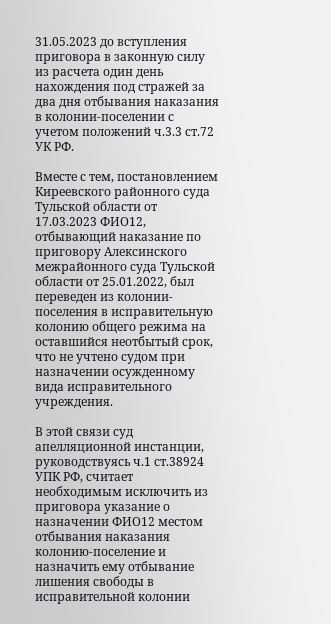31.05.2023 до вступления приговора в законную силу из расчета один день нахождения под стражей за два дня отбывания наказания в колонии-поселении с учетом положений ч.3.3 ст.72 УК РФ.

Вместе с тем, постановлением Киреевского районного суда Тульской области от 17.03.2023 ФИО12, отбывающий наказание по приговору Алексинского межрайонного суда Тульской области от 25.01.2022, был переведен из колонии-поселения в исправительную колонию общего режима на оставшийся неотбытый срок, что не учтено судом при назначении осужденному вида исправительного учреждения.

В этой связи суд апелляционной инстанции, руководствуясь ч.1 ст.38924 УПК РФ, считает необходимым исключить из приговора указание о назначении ФИО12 местом отбывания наказания колонию-поселение и назначить ему отбывание лишения свободы в исправительной колонии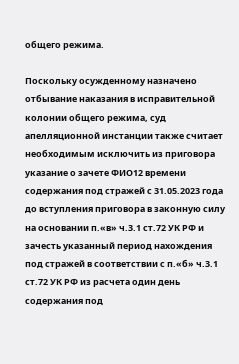общего режима.

Поскольку осужденному назначено отбывание наказания в исправительной колонии общего режима, суд апелляционной инстанции также считает необходимым исключить из приговора указание о зачете ФИО12 времени содержания под стражей с 31.05.2023 года до вступления приговора в законную силу на основании п.«в» ч.3.1 ст.72 УК РФ и зачесть указанный период нахождения под стражей в соответствии с п.«б» ч.3.1 ст.72 УК РФ из расчета один день содержания под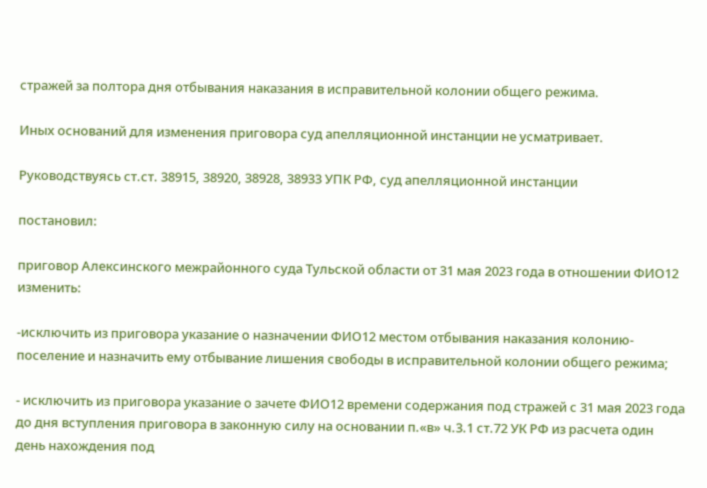стражей за полтора дня отбывания наказания в исправительной колонии общего режима.

Иных оснований для изменения приговора суд апелляционной инстанции не усматривает.

Руководствуясь ст.ст. 38915, 38920, 38928, 38933 УПК РФ, суд апелляционной инстанции

постановил:

приговор Алексинского межрайонного суда Тульской области от 31 мая 2023 года в отношении ФИО12 изменить:

-исключить из приговора указание о назначении ФИО12 местом отбывания наказания колонию-поселение и назначить ему отбывание лишения свободы в исправительной колонии общего режима;

- исключить из приговора указание о зачете ФИО12 времени содержания под стражей с 31 мая 2023 года до дня вступления приговора в законную силу на основании п.«в» ч.3.1 ст.72 УК РФ из расчета один день нахождения под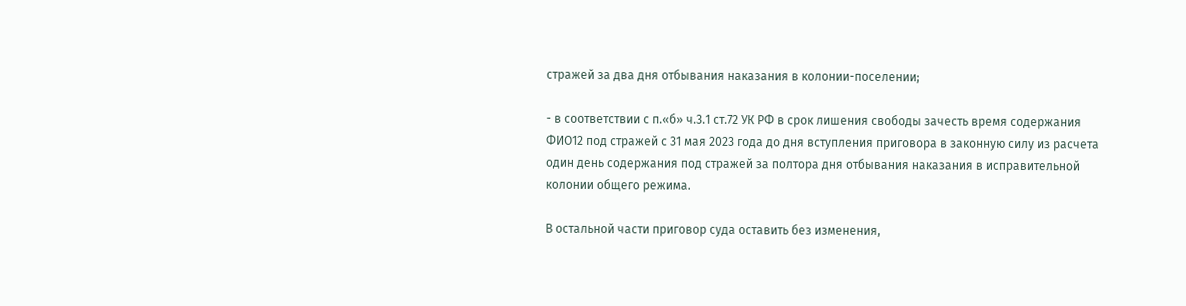стражей за два дня отбывания наказания в колонии-поселении;

- в соответствии с п.«б» ч.3.1 ст.72 УК РФ в срок лишения свободы зачесть время содержания ФИО12 под стражей с 31 мая 2023 года до дня вступления приговора в законную силу из расчета один день содержания под стражей за полтора дня отбывания наказания в исправительной колонии общего режима.

В остальной части приговор суда оставить без изменения,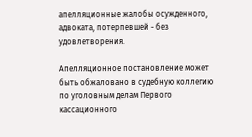апелляционные жалобы осужденного, адвоката, потерпевшей - без удовлетворения.

Апелляционное постановление может быть обжаловано в судебную коллегию по уголовным делам Первого кассационного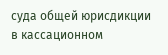суда общей юрисдикции в кассационном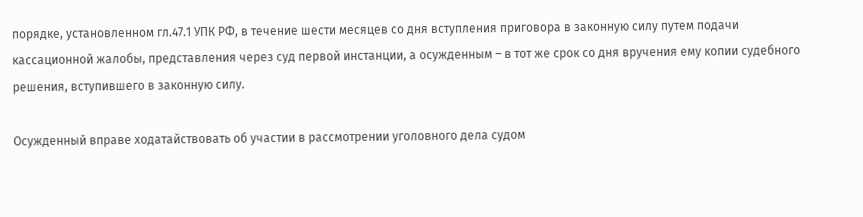порядке, установленном гл.47.1 УПК РФ, в течение шести месяцев со дня вступления приговора в законную силу путем подачи кассационной жалобы, представления через суд первой инстанции, а осужденным – в тот же срок со дня вручения ему копии судебного решения, вступившего в законную силу.

Осужденный вправе ходатайствовать об участии в рассмотрении уголовного дела судом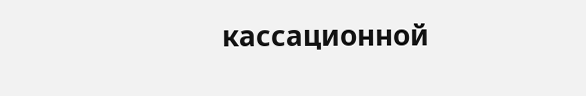кассационной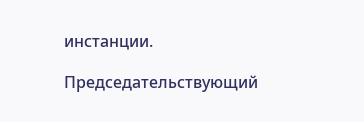инстанции.

Председательствующий